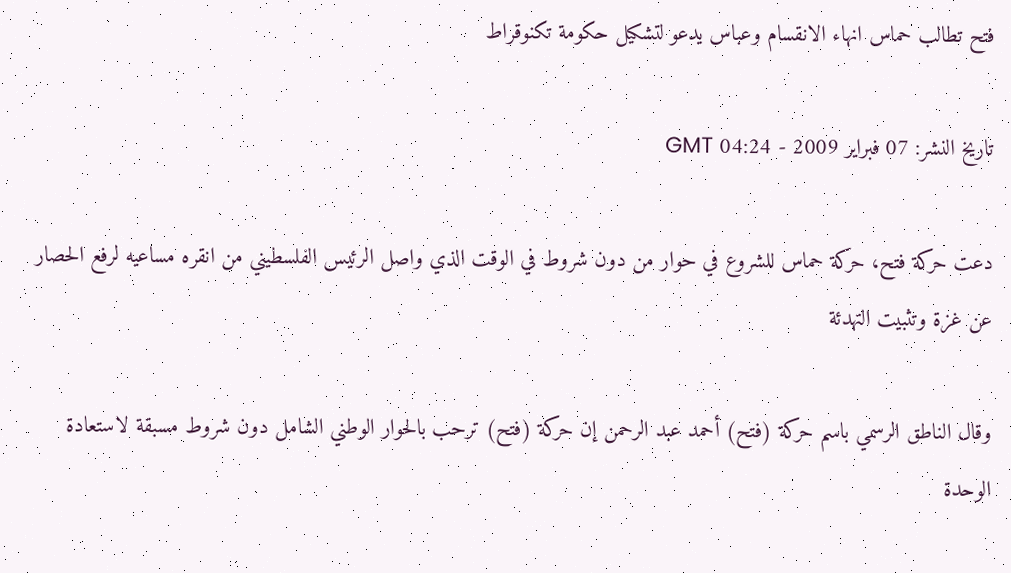فتح تطالب حماس انهاء الانقسام وعباس يدعو لتشكيل حكومة تكنوقراط

تاريخ النشر: 07 فبراير 2009 - 04:24 GMT

دعت حركة فتح، حركة حماس للشروع في حوار من دون شروط في الوقت الذي واصل الرئيس الفلسطيني من انقره مساعيه لرفع الحصار عن غزة وتثبيت التهدئة

وقال الناطق الرسمي باسم حركة (فتح) أحمد عبد الرحمن إن حركة (فتح) ترحب بالحوار الوطني الشامل دون شروط مسبقة لاستعادة الوحدة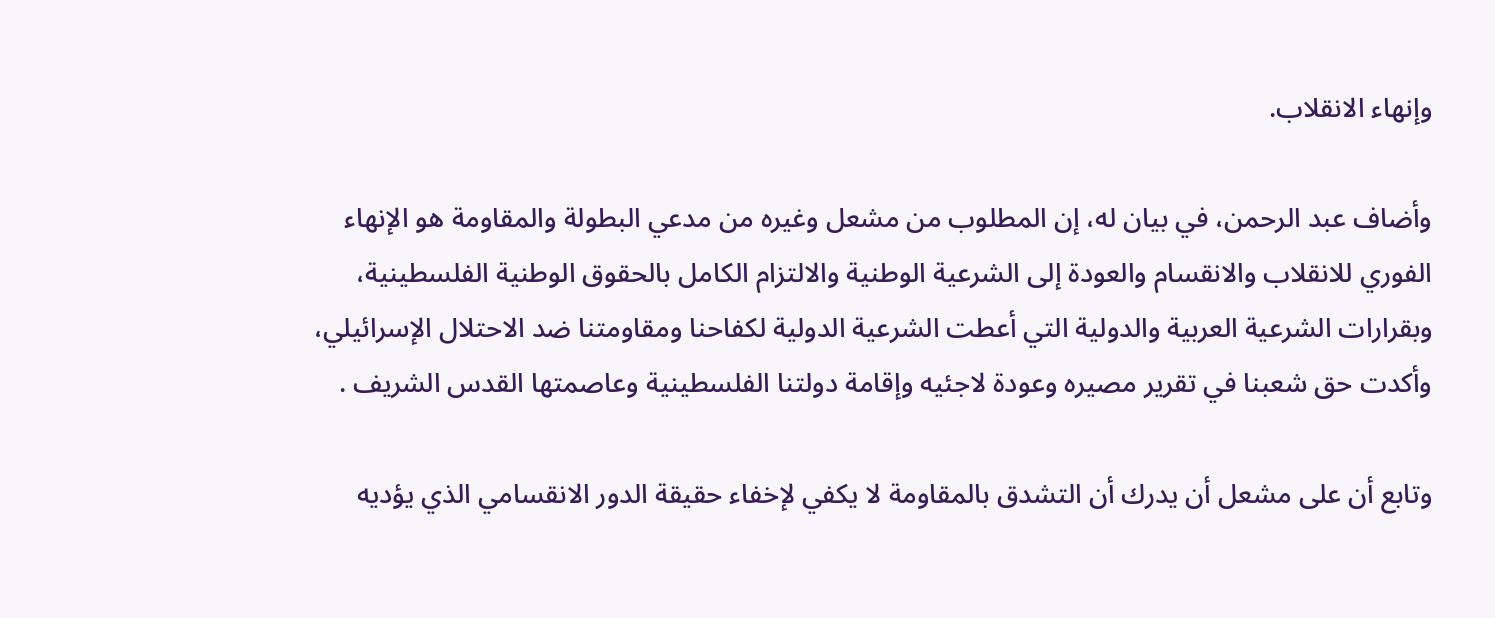وإنهاء الانقلاب.

وأضاف عبد الرحمن، في بيان له، إن المطلوب من مشعل وغيره من مدعي البطولة والمقاومة هو الإنهاء الفوري للانقلاب والانقسام والعودة إلى الشرعية الوطنية والالتزام الكامل بالحقوق الوطنية الفلسطينية، وبقرارات الشرعية العربية والدولية التي أعطت الشرعية الدولية لكفاحنا ومقاومتنا ضد الاحتلال الإسرائيلي، وأكدت حق شعبنا في تقرير مصيره وعودة لاجئيه وإقامة دولتنا الفلسطينية وعاصمتها القدس الشريف .

وتابع أن على مشعل أن يدرك أن التشدق بالمقاومة لا يكفي لإخفاء حقيقة الدور الانقسامي الذي يؤديه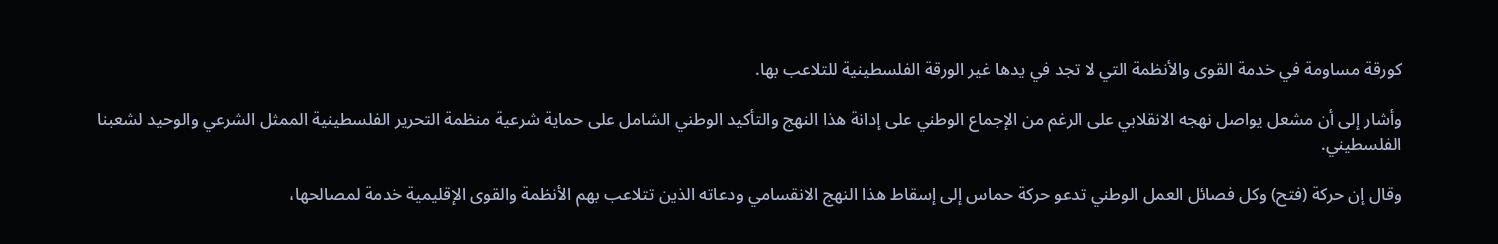كورقة مساومة في خدمة القوى والأنظمة التي لا تجد في يدها غير الورقة الفلسطينية للتلاعب بها.

وأشار إلى أن مشعل يواصل نهجه الانقلابي على الرغم من الإجماع الوطني على إدانة هذا النهج والتأكيد الوطني الشامل على حماية شرعية منظمة التحرير الفلسطينية الممثل الشرعي والوحيد لشعبنا الفلسطيني.

وقال إن حركة (فتح) وكل فصائل العمل الوطني تدعو حركة حماس إلى إسقاط هذا النهج الانقسامي ودعاته الذين تتلاعب بهم الأنظمة والقوى الإقليمية خدمة لمصالحها،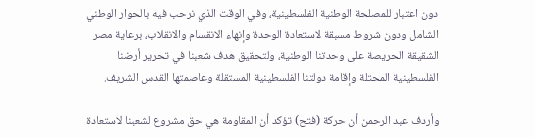دون اعتبار للمصلحة الوطنية الفلسطينية، وفي الوقت الذي نرحب فيه بالحوار الوطني الشامل ودون شروط مسبقة لاستعادة الوحدة وإنهاء الانقسام والانقلاب، برعاية مصر الشقيقة الحريصة على وحدتنا الوطنية، ولتحقيق هدف شعبنا في تحرير أرضنا الفلسطينية المحتلة وإقامة دولتنا الفلسطينية المستقلة وعاصمتها القدس الشريف.

وأردف عبد الرحمن أن حركة (فتح) تؤكد أن المقاومة هي حق مشروع لشعبنا لاستعادة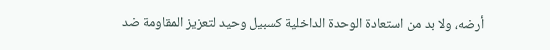أرضه، ولا بد من استعادة الوحدة الداخلية كسبيل وحيد لتعزيز المقاومة ضد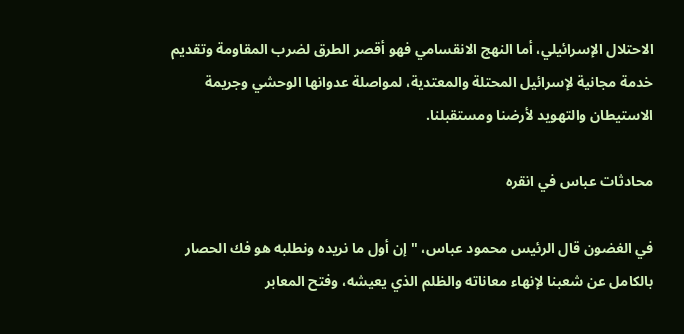الاحتلال الإسرائيلي، أما النهج الانقسامي فهو أقصر الطرق لضرب المقاومة وتقديم خدمة مجانية لإسرائيل المحتلة والمعتدية، لمواصلة عدوانها الوحشي وجريمة الاستيطان والتهويد لأرضنا ومستقبلنا.

محادثات عباس في انقره

في الغضون قال الرئيس محمود عباس، "إن أول ما نريده ونطلبه هو فك الحصار بالكامل عن شعبنا لإنهاء معاناته والظلم الذي يعيشه، وفتح المعابر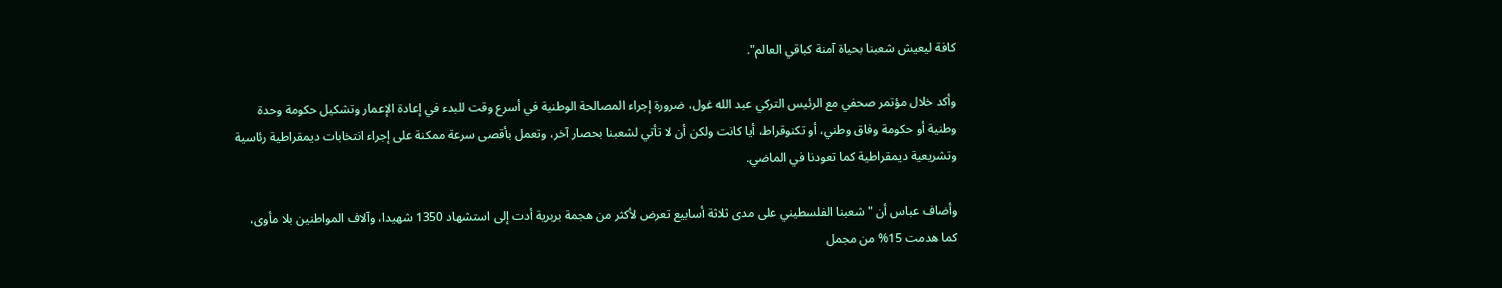كافة ليعيش شعبنا بحياة آمنة كباقي العالم".

وأكد خلال مؤتمر صحفي مع الرئيس التركي عبد الله غول، ضرورة إجراء المصالحة الوطنية في أسرع وقت للبدء في إعادة الإعمار وتشكيل حكومة وحدة وطنية أو حكومة وفاق وطني، أو تكنوقراط، أيا كانت ولكن أن لا تأتي لشعبنا بحصار آخر، وتعمل بأقصى سرعة ممكنة على إجراء انتخابات ديمقراطية رئاسية وتشريعية ديمقراطية كما تعودنا في الماضي.

وأضاف عباس أن "شعبنا الفلسطيني على مدى ثلاثة أسابيع تعرض لأكثر من هجمة بربرية أدت إلى استشهاد 1350 شهيدا، وآلاف المواطنين بلا مأوى، كما هدمت 15% من مجمل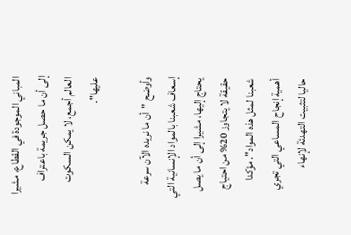المباني الموجودة في القطاع، مشيرا إلى أن ما حصل جريمة باعتراف العالم أجمع، لا يمكن السكوت عليها".

وأوضح "أن ما نريده الآن سرعة إسعاف شعبنا بالمواد الإنسانية التي يحتاج إليها، مشيرا إلى أن ما يصل حقيقة لا يتجاوز 20% من احتياج شعبنا لمثل هذه المواد". مؤكدا أهمية إنجاح المساعي التي تجري حاليا لتثبيت التهدئة لإنهاء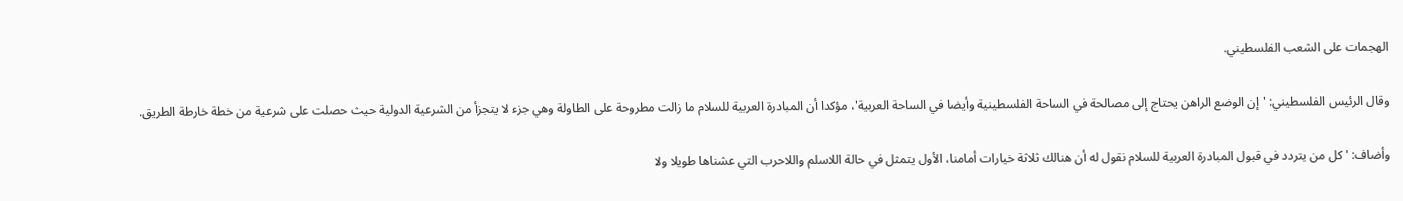الهجمات على الشعب الفلسطيني.

وقال الرئيس الفلسطيني: 'إن الوضع الراهن يحتاج إلى مصالحة في الساحة الفلسطينية وأيضا في الساحة العربية'، مؤكدا أن المبادرة العربية للسلام ما زالت مطروحة على الطاولة وهي جزء لا يتجزأ من الشرعية الدولية حيث حصلت على شرعية من خطة خارطة الطريق.

وأضاف: 'كل من يتردد في قبول المبادرة العربية للسلام نقول له أن هنالك ثلاثة خيارات أمامنا، الأول يتمثل في حالة اللاسلم واللاحرب التي عشناها طويلا ولا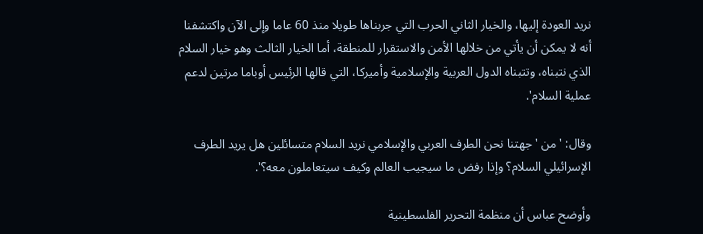نريد العودة إليها، والخيار الثاني الحرب التي جربناها طويلا منذ 60 عاما وإلى الآن واكتشفنا أنه لا يمكن أن يأتي من خلالها الأمن والاستقرار للمنطقة، أما الخيار الثالث وهو خيار السلام الذي نتبناه، وتتبناه الدول العربية والإسلامية وأميركا، التي قالها الرئيس أوباما مرتين لدعم عملية السلام'.

وقال: 'من 'جهتنا نحن الطرف العربي والإسلامي نريد السلام متسائلين هل يريد الطرف الإسرائيلي السلام؟ وإذا رفض ما سيجيب العالم وكيف سيتعاملون معه؟'.

وأوضح عباس أن منظمة التحرير الفلسطينية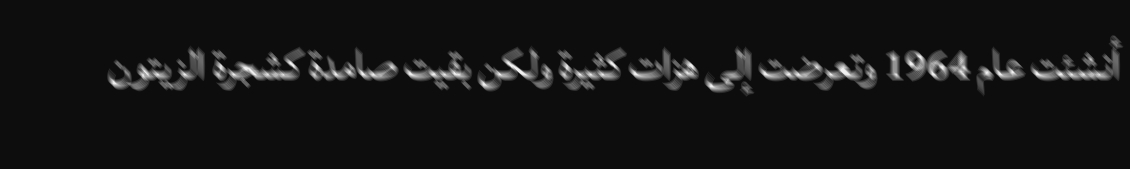أنشئت عام 1964 وتعرضت إلى هزات كثيرة ولكن بقيت صامدة كشجرة الزيتون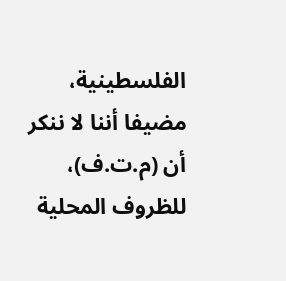الفلسطينية، مضيفا أننا لا ننكر أن (م.ت.ف)، للظروف المحلية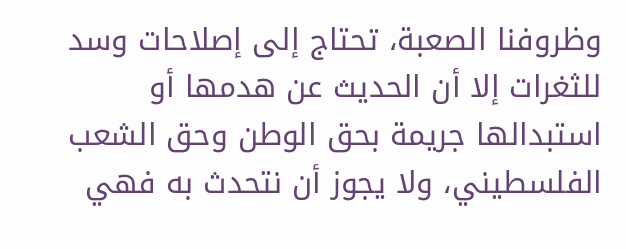وظروفنا الصعبة، تحتاج إلى إصلاحات وسد للثغرات إلا أن الحديث عن هدمها أو استبدالها جريمة بحق الوطن وحق الشعب الفلسطيني، ولا يجوز أن نتحدث به فهي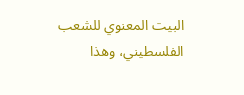البيت المعنوي للشعب الفلسطيني، وهذا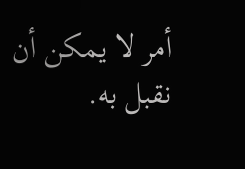أمر لا يمكن أن نقبل به.